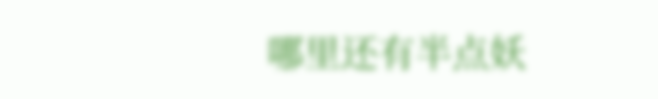哪里还有半点妖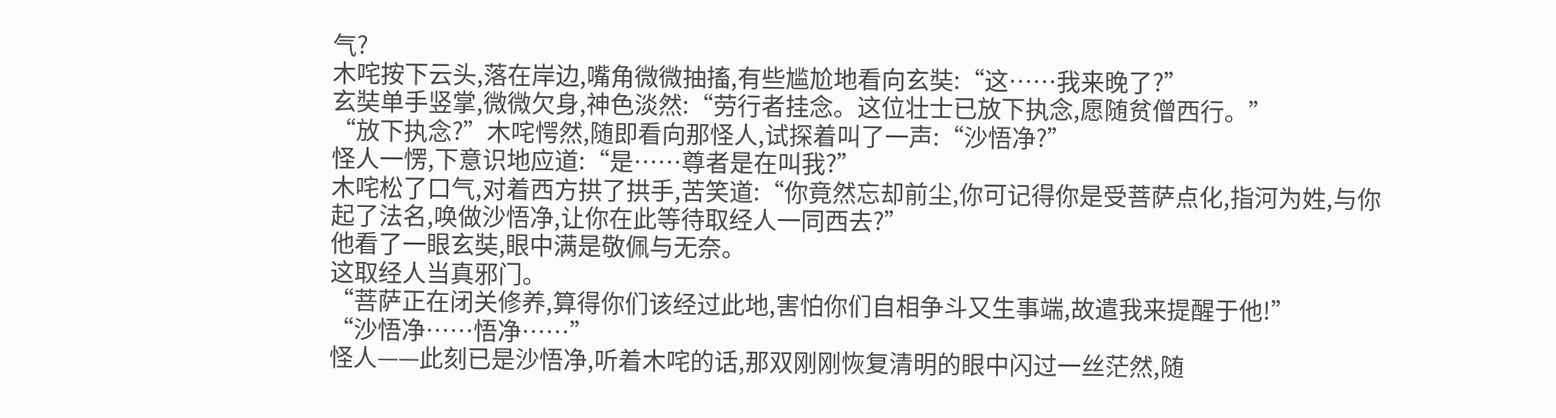气?
木咤按下云头,落在岸边,嘴角微微抽搐,有些尴尬地看向玄奘:“这……我来晚了?”
玄奘单手竖掌,微微欠身,神色淡然:“劳行者挂念。这位壮士已放下执念,愿随贫僧西行。”
“放下执念?”木咤愕然,随即看向那怪人,试探着叫了一声:“沙悟净?”
怪人一愣,下意识地应道:“是……尊者是在叫我?”
木咤松了口气,对着西方拱了拱手,苦笑道:“你竟然忘却前尘,你可记得你是受菩萨点化,指河为姓,与你起了法名,唤做沙悟净,让你在此等待取经人一同西去?”
他看了一眼玄奘,眼中满是敬佩与无奈。
这取经人当真邪门。
“菩萨正在闭关修养,算得你们该经过此地,害怕你们自相争斗又生事端,故遣我来提醒于他!”
“沙悟净……悟净……”
怪人——此刻已是沙悟净,听着木咤的话,那双刚刚恢复清明的眼中闪过一丝茫然,随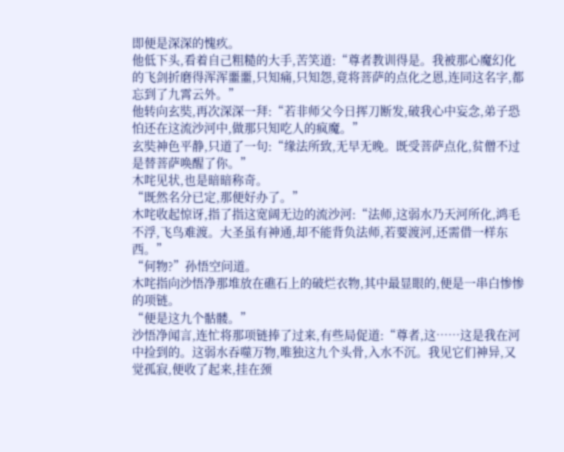即便是深深的愧疚。
他低下头,看着自己粗糙的大手,苦笑道:“尊者教训得是。我被那心魔幻化的飞剑折磨得浑浑噩噩,只知痛,只知怨,竟将菩萨的点化之恩,连同这名字,都忘到了九霄云外。”
他转向玄奘,再次深深一拜:“若非师父今日挥刀断发,破我心中妄念,弟子恐怕还在这流沙河中,做那只知吃人的疯魔。”
玄奘神色平静,只道了一句:“缘法所致,无早无晚。既受菩萨点化,贫僧不过是替菩萨唤醒了你。”
木咤见状,也是暗暗称奇。
“既然名分已定,那便好办了。”
木咤收起惊讶,指了指这宽阔无边的流沙河:“法师,这弱水乃天河所化,鸿毛不浮,飞鸟难渡。大圣虽有神通,却不能背负法师,若要渡河,还需借一样东西。”
“何物?”孙悟空问道。
木咤指向沙悟净那堆放在礁石上的破烂衣物,其中最显眼的,便是一串白惨惨的项链。
“便是这九个骷髅。”
沙悟净闻言,连忙将那项链捧了过来,有些局促道:“尊者,这……这是我在河中捡到的。这弱水吞噬万物,唯独这九个头骨,入水不沉。我见它们神异,又觉孤寂,便收了起来,挂在颈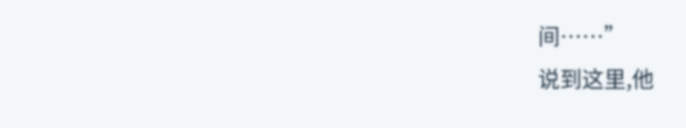间……”
说到这里,他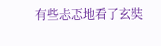有些忐忑地看了玄奘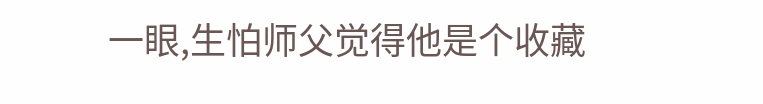一眼,生怕师父觉得他是个收藏